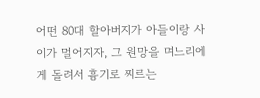어떤 80대 할아버지가 아들이랑 사이가 멀어지자, 그 원망을 며느리에게 돌려서 흉기로 찌르는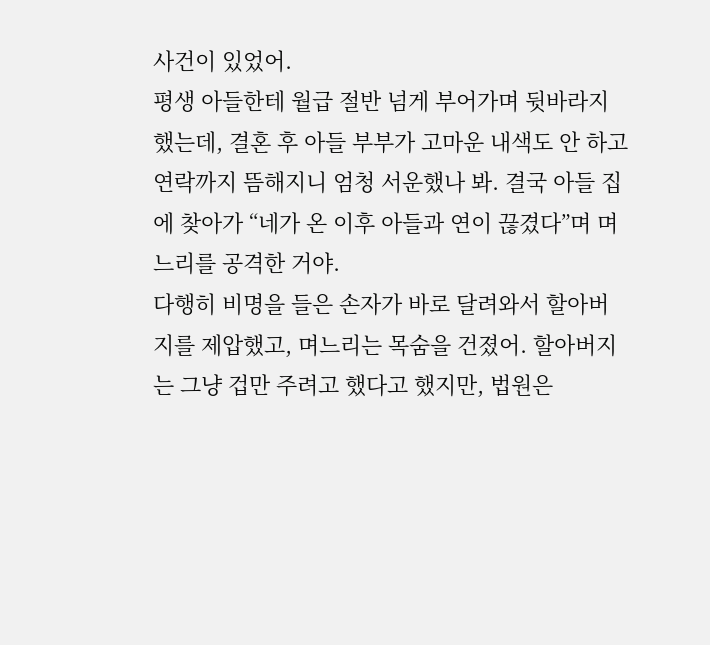사건이 있었어.
평생 아들한테 월급 절반 넘게 부어가며 뒷바라지했는데, 결혼 후 아들 부부가 고마운 내색도 안 하고 연락까지 뜸해지니 엄청 서운했나 봐. 결국 아들 집에 찾아가 “네가 온 이후 아들과 연이 끊겼다”며 며느리를 공격한 거야.
다행히 비명을 들은 손자가 바로 달려와서 할아버지를 제압했고, 며느리는 목숨을 건졌어. 할아버지는 그냥 겁만 주려고 했다고 했지만, 법원은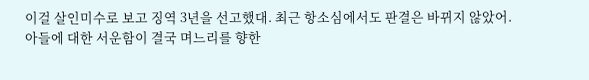이걸 살인미수로 보고 징역 3년을 선고했대. 최근 항소심에서도 판결은 바뀌지 않았어.
아들에 대한 서운함이 결국 며느리를 향한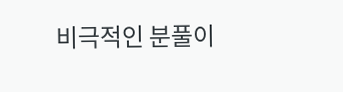비극적인 분풀이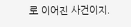로 이어진 사건이지.